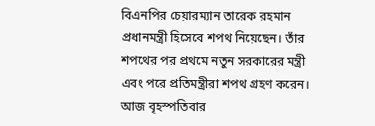বিএনপির চেয়ারম্যান তারেক রহমান প্রধানমন্ত্রী হিসেবে শপথ নিয়েছেন। তাঁর শপথের পর প্রথমে নতুন সরকারের মন্ত্রী এবং পরে প্রতিমন্ত্রীরা শপথ গ্রহণ করেন। আজ বৃহস্পতিবার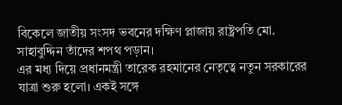বিকেলে জাতীয় সংসদ ভবনের দক্ষিণ প্লাজায় রাষ্ট্রপতি মো. সাহাবুদ্দিন তাঁদের শপথ পড়ান।
এর মধ্য দিয়ে প্রধানমন্ত্রী তারেক রহমানের নেতৃত্বে নতুন সরকারের যাত্রা শুরু হলো। একই সঙ্গে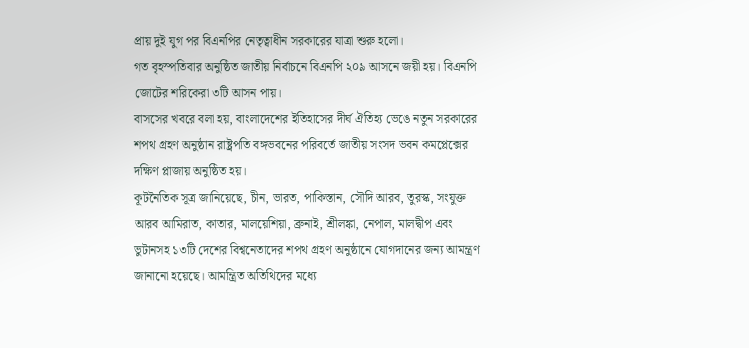প্রায় দুই যুগ পর বিএনপির নেতৃত্বাধীন সরকারের যাত্রা শুরু হলো।
গত বৃহস্পতিবার অনুষ্ঠিত জাতীয় নির্বাচনে বিএনপি ২০৯ আসনে জয়ী হয়। বিএনপি জোটের শরিকেরা ৩টি আসন পায়।
বাসসের খবরে বলা হয়, বাংলাদেশের ইতিহাসের দীর্ঘ ঐতিহ্য ভেঙে নতুন সরকারের শপথ গ্রহণ অনুষ্ঠান রাষ্ট্রপতি বঙ্গভবনের পরিবর্তে জাতীয় সংসদ ভবন কমপ্লেক্সের দক্ষিণ প্লাজায় অনুষ্ঠিত হয়।
কূটনৈতিক সূত্র জানিয়েছে, চীন, ভারত, পাকিস্তান, সৌদি আরব, তুরস্ক, সংযুক্ত আরব আমিরাত, কাতার, মালয়েশিয়া, ব্রুনাই, শ্রীলঙ্কা, নেপাল, মালদ্বীপ এবং ভুটানসহ ১৩টি দেশের বিশ্বনেতাদের শপথ গ্রহণ অনুষ্ঠানে যোগদানের জন্য আমন্ত্রণ জানানো হয়েছে। আমন্ত্রিত অতিথিদের মধ্যে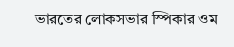ভারতের লোকসভার স্পিকার ওম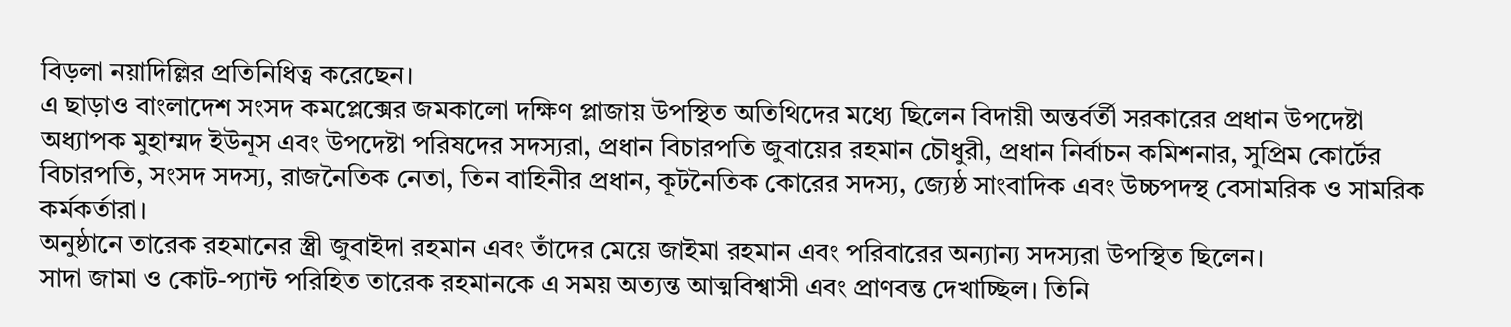বিড়লা নয়াদিল্লির প্রতিনিধিত্ব করেছেন।
এ ছাড়াও বাংলাদেশ সংসদ কমপ্লেক্সের জমকালো দক্ষিণ প্লাজায় উপস্থিত অতিথিদের মধ্যে ছিলেন বিদায়ী অন্তর্বর্তী সরকারের প্রধান উপদেষ্টা অধ্যাপক মুহাম্মদ ইউনূস এবং উপদেষ্টা পরিষদের সদস্যরা, প্রধান বিচারপতি জুবায়ের রহমান চৌধুরী, প্রধান নির্বাচন কমিশনার, সুপ্রিম কোর্টের বিচারপতি, সংসদ সদস্য, রাজনৈতিক নেতা, তিন বাহিনীর প্রধান, কূটনৈতিক কোরের সদস্য, জ্যেষ্ঠ সাংবাদিক এবং উচ্চপদস্থ বেসামরিক ও সামরিক কর্মকর্তারা।
অনুষ্ঠানে তারেক রহমানের স্ত্রী জুবাইদা রহমান এবং তাঁদের মেয়ে জাইমা রহমান এবং পরিবারের অন্যান্য সদস্যরা উপস্থিত ছিলেন।
সাদা জামা ও কোট-প্যান্ট পরিহিত তারেক রহমানকে এ সময় অত্যন্ত আত্মবিশ্বাসী এবং প্রাণবন্ত দেখাচ্ছিল। তিনি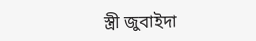স্ত্রী জুবাইদা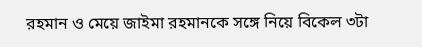রহমান ও মেয়ে জাইমা রহমানকে সঙ্গে নিয়ে বিকেল ৩টা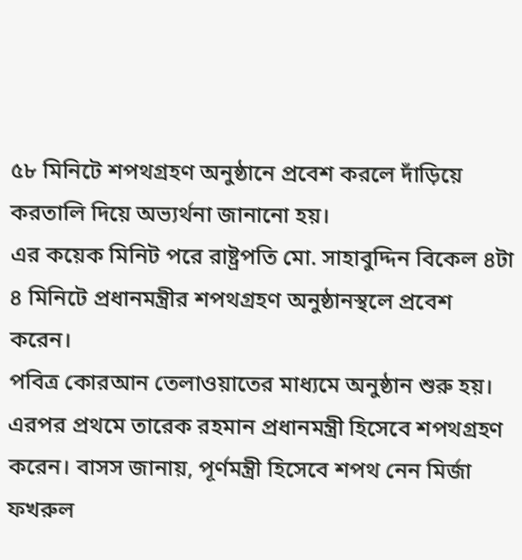৫৮ মিনিটে শপথগ্রহণ অনুষ্ঠানে প্রবেশ করলে দাঁড়িয়ে করতালি দিয়ে অভ্যর্থনা জানানো হয়।
এর কয়েক মিনিট পরে রাষ্ট্রপতি মো. সাহাবুদ্দিন বিকেল ৪টা ৪ মিনিটে প্রধানমন্ত্রীর শপথগ্রহণ অনুষ্ঠানস্থলে প্রবেশ করেন।
পবিত্র কোরআন তেলাওয়াতের মাধ্যমে অনুষ্ঠান শুরু হয়।
এরপর প্রথমে তারেক রহমান প্রধানমন্ত্রী হিসেবে শপথগ্রহণ করেন। বাসস জানায়, পূর্ণমন্ত্রী হিসেবে শপথ নেন মির্জা ফখরুল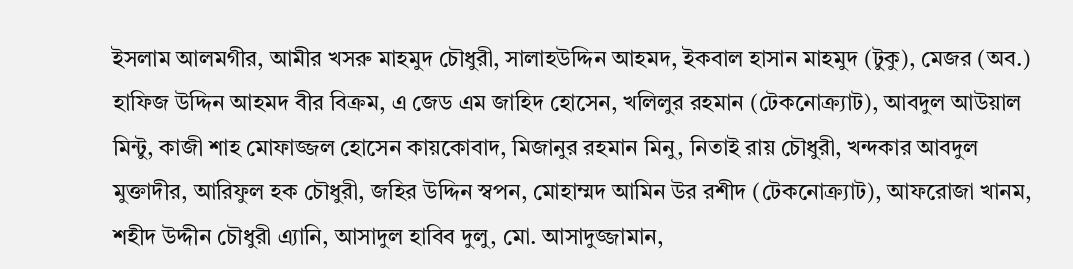ইসলাম আলমগীর, আমীর খসরু মাহমুদ চৌধুরী, সালাহউদ্দিন আহমদ, ইকবাল হাসান মাহমুদ (টুকু), মেজর (অব.) হাফিজ উদ্দিন আহমদ বীর বিক্রম, এ জেড এম জাহিদ হোসেন, খলিলুর রহমান (টেকনোক্র্যাট), আবদুল আউয়াল মিন্টু, কাজী শাহ মোফাজ্জল হোসেন কায়কোবাদ, মিজানুর রহমান মিনু, নিতাই রায় চৌধুরী, খন্দকার আবদুল মুক্তাদীর, আরিফুল হক চৌধুরী, জহির উদ্দিন স্বপন, মোহাম্মদ আমিন উর রশীদ (টেকনোক্র্যাট), আফরোজা খানম, শহীদ উদ্দীন চৌধুরী এ্যানি, আসাদুল হাবিব দুলু, মো. আসাদুজ্জামান,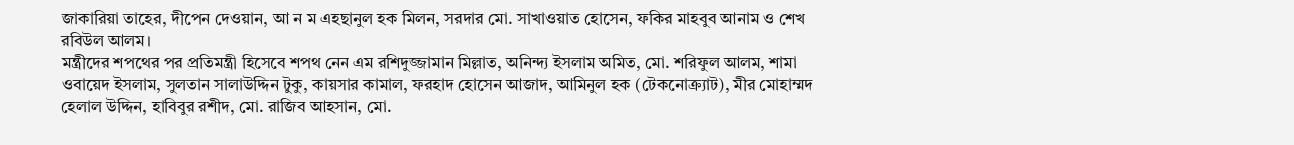জাকারিয়া তাহের, দীপেন দেওয়ান, আ ন ম এহছানুল হক মিলন, সরদার মো. সাখাওয়াত হোসেন, ফকির মাহবুব আনাম ও শেখ রবিউল আলম।
মন্ত্রীদের শপথের পর প্রতিমন্ত্রী হিসেবে শপথ নেন এম রশিদুজ্জামান মিল্লাত, অনিন্দ্য ইসলাম অমিত, মো. শরিফুল আলম, শামা ওবায়েদ ইসলাম, সুলতান সালাউদ্দিন টুকু, কায়সার কামাল, ফরহাদ হোসেন আজাদ, আমিনুল হক (টেকনোক্র্যাট), মীর মোহাম্মদ হেলাল উদ্দিন, হাবিবুর রশীদ, মো. রাজিব আহসান, মো.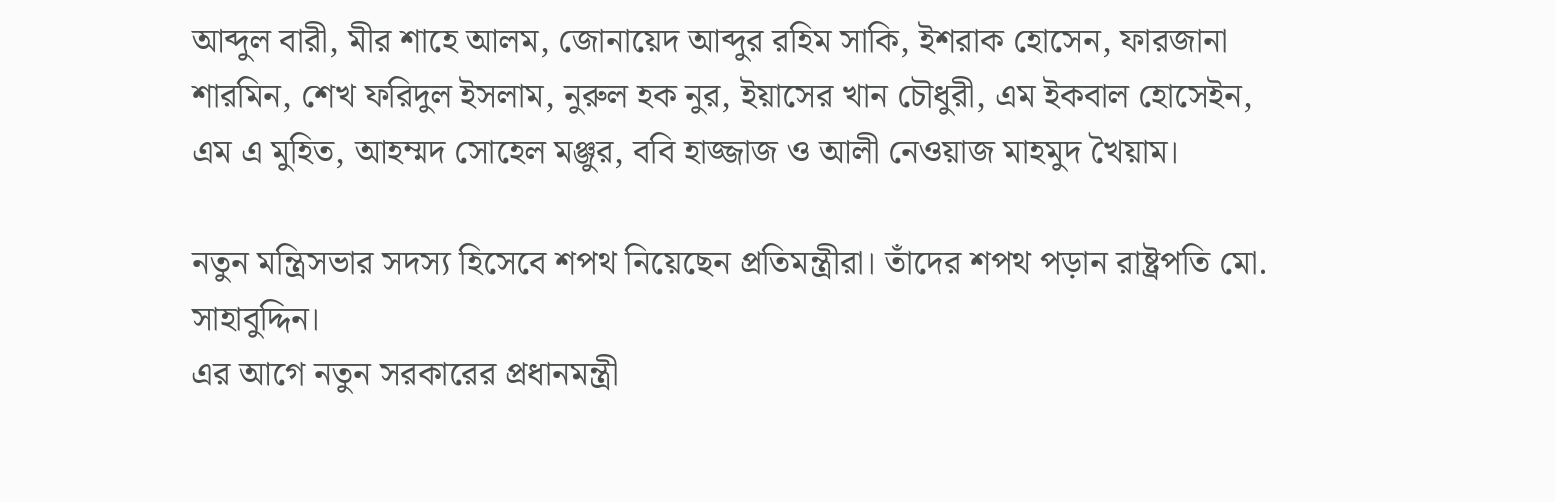আব্দুল বারী, মীর শাহে আলম, জোনায়েদ আব্দুর রহিম সাকি, ইশরাক হোসেন, ফারজানা শারমিন, শেখ ফরিদুল ইসলাম, নুরুল হক নুর, ইয়াসের খান চৌধুরী, এম ইকবাল হোসেইন, এম এ মুহিত, আহম্মদ সোহেল মঞ্জুর, ববি হাজ্জাজ ও আলী নেওয়াজ মাহমুদ খৈয়াম।

নতুন মন্ত্রিসভার সদস্য হিসেবে শপথ নিয়েছেন প্রতিমন্ত্রীরা। তাঁদের শপথ পড়ান রাষ্ট্রপতি মো. সাহাবুদ্দিন।
এর আগে নতুন সরকারের প্রধানমন্ত্রী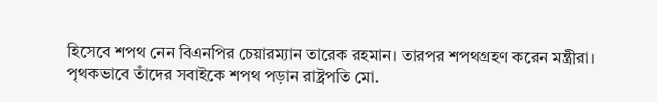হিসেবে শপথ নেন বিএনপির চেয়ারম্যান তারেক রহমান। তারপর শপথগ্রহণ করেন মন্ত্রীরা।
পৃথকভাবে তাঁদের সবাইকে শপথ পড়ান রাষ্ট্রপতি মো.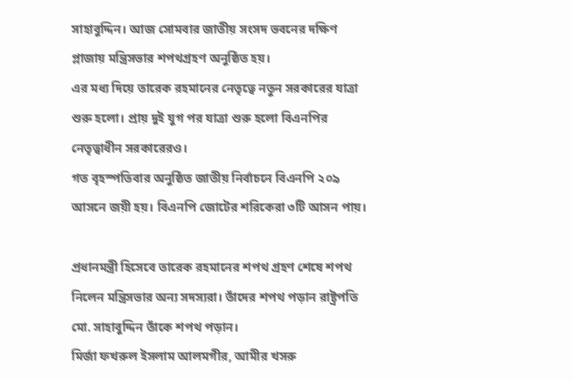সাহাবুদ্দিন। আজ সোমবার জাতীয় সংসদ ভবনের দক্ষিণ প্লাজায় মন্ত্রিসভার শপথগ্রহণ অনুষ্ঠিত হয়।
এর মধ্য দিয়ে তারেক রহমানের নেতৃত্বে নতুন সরকারের যাত্রা শুরু হলো। প্রায় দুই যুগ পর যাত্রা শুরু হলো বিএনপির নেতৃত্বাধীন সরকারেরও।
গত বৃহস্পতিবার অনুষ্ঠিত জাতীয় নির্বাচনে বিএনপি ২০৯ আসনে জয়ী হয়। বিএনপি জোটের শরিকেরা ৩টি আসন পায়।

প্রধানমন্ত্রী হিসেবে তারেক রহমানের শপথ গ্রহণ শেষে শপথ নিলেন মন্ত্রিসভার অন্য সদস্যরা। তাঁদের শপথ পড়ান রাষ্ট্রপতি মো. সাহাবুদ্দিন তাঁকে শপথ পড়ান।
মির্জা ফখরুল ইসলাম আলমগীর, আমীর খসরু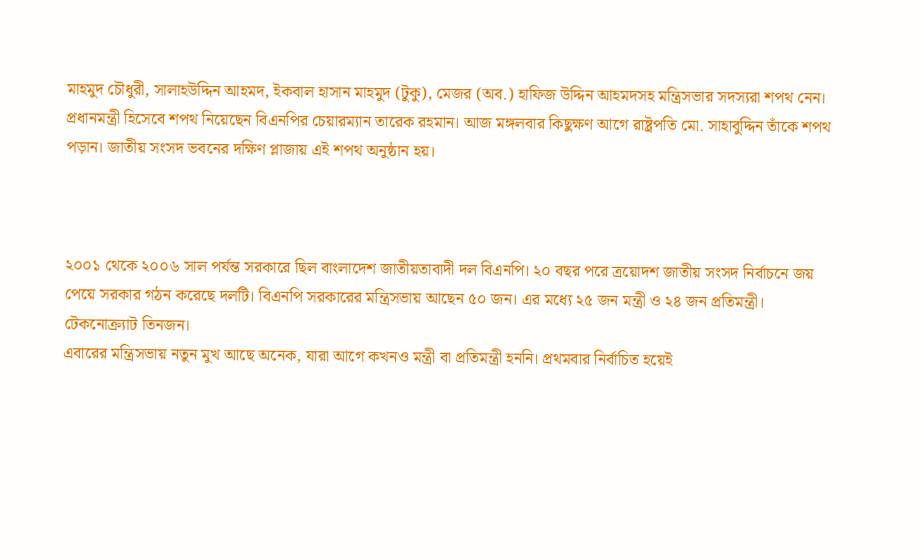মাহমুদ চৌধুরী, সালাহউদ্দিন আহমদ, ইকবাল হাসান মাহমুদ (টুকু), মেজর (অব.) হাফিজ উদ্দিন আহমদসহ মন্ত্রিসভার সদস্যরা শপথ নেন।
প্রধানমন্ত্রী হিসেবে শপথ নিয়েছেন বিএনপির চেয়ারম্যান তারেক রহমান। আজ মঙ্গলবার কিছুক্ষণ আগে রাষ্ট্রপতি মো. সাহাবুদ্দিন তাঁকে শপথ পড়ান। জাতীয় সংসদ ভবনের দক্ষিণ প্লাজায় এই শপথ অনুষ্ঠান হয়।



২০০১ থেকে ২০০৬ সাল পর্যন্ত সরকারে ছিল বাংলাদেশ জাতীয়তাবাদী দল বিএনপি। ২০ বছর পরে ত্রয়োদশ জাতীয় সংসদ নির্বাচনে জয় পেয়ে সরকার গঠন করেছে দলটি। বিএনপি সরকারের মন্ত্রিসভায় আছেন ৫০ জন। এর মধ্যে ২৫ জন মন্ত্রী ও ২৪ জন প্রতিমন্ত্রী। টেকনোক্র্যাট তিনজন।
এবারের মন্ত্রিসভায় নতুন মুখ আছে অনেক, যারা আগে কখনও মন্ত্রী বা প্রতিমন্ত্রী হননি। প্রথমবার নির্বাচিত হয়েই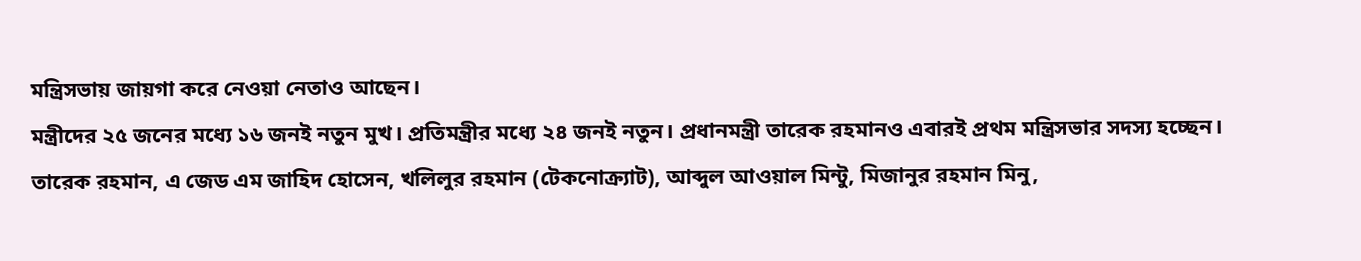মন্ত্রিসভায় জায়গা করে নেওয়া নেতাও আছেন।
মন্ত্রীদের ২৫ জনের মধ্যে ১৬ জনই নতুন মুখ। প্রতিমন্ত্রীর মধ্যে ২৪ জনই নতুন। প্রধানমন্ত্রী তারেক রহমানও এবারই প্রথম মন্ত্রিসভার সদস্য হচ্ছেন।
তারেক রহমান, এ জেড এম জাহিদ হোসেন, খলিলুর রহমান (টেকনোক্র্যাট), আব্দুল আওয়াল মিন্টু, মিজানুর রহমান মিনু,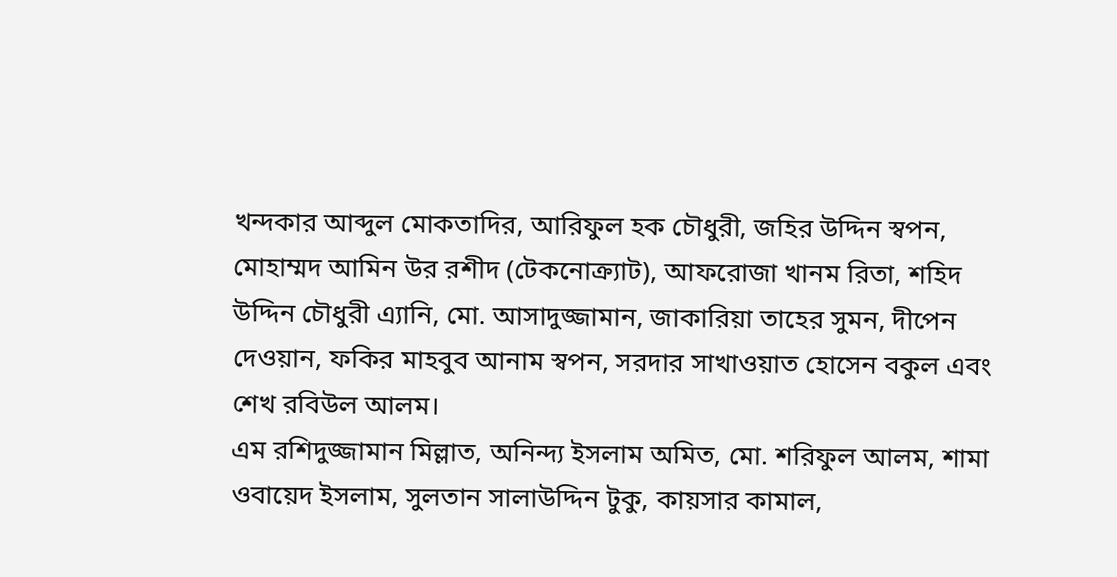খন্দকার আব্দুল মোকতাদির, আরিফুল হক চৌধুরী, জহির উদ্দিন স্বপন, মোহাম্মদ আমিন উর রশীদ (টেকনোক্র্যাট), আফরোজা খানম রিতা, শহিদ উদ্দিন চৌধুরী এ্যানি, মো. আসাদুজ্জামান, জাকারিয়া তাহের সুমন, দীপেন দেওয়ান, ফকির মাহবুব আনাম স্বপন, সরদার সাখাওয়াত হোসেন বকুল এবং শেখ রবিউল আলম।
এম রশিদুজ্জামান মিল্লাত, অনিন্দ্য ইসলাম অমিত, মো. শরিফুল আলম, শামা ওবায়েদ ইসলাম, সুলতান সালাউদ্দিন টুকু, কায়সার কামাল,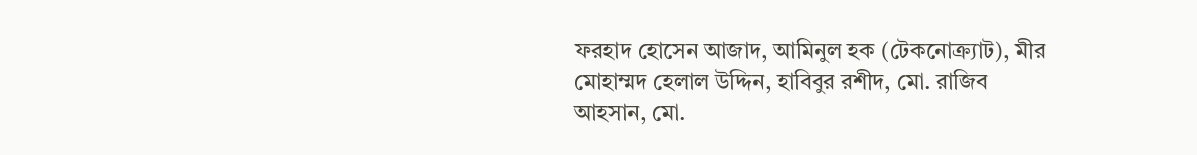ফরহাদ হোসেন আজাদ, আমিনুল হক (টেকনোক্র্যাট), মীর মোহাম্মদ হেলাল উদ্দিন, হাবিবুর রশীদ, মো. রাজিব আহসান, মো.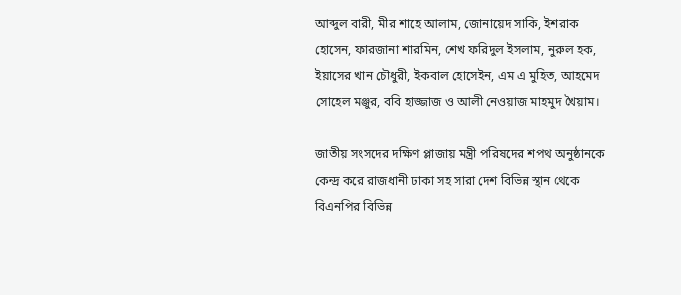আব্দুল বারী, মীর শাহে আলাম, জোনায়েদ সাকি, ইশরাক হোসেন, ফারজানা শারমিন, শেখ ফরিদুল ইসলাম, নুরুল হক, ইয়াসের খান চৌধুরী, ইকবাল হোসেইন, এম এ মুহিত, আহমেদ সোহেল মঞ্জুর, ববি হাজ্জাজ ও আলী নেওয়াজ মাহমুদ খৈয়াম।

জাতীয় সংসদের দক্ষিণ প্লাজায় মন্ত্রী পরিষদের শপথ অনুষ্ঠানকে কেন্দ্র করে রাজধানী ঢাকা সহ সারা দেশ বিভিন্ন স্থান থেকে বিএনপির বিভিন্ন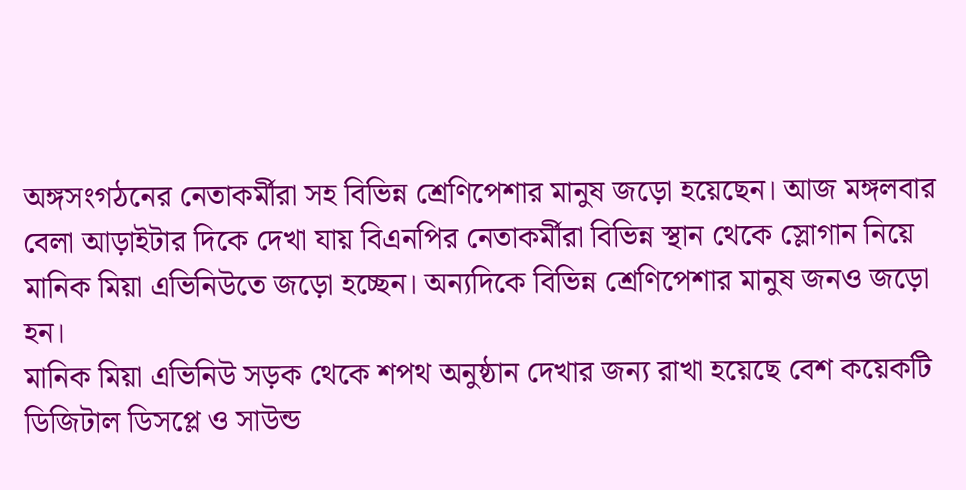অঙ্গসংগঠনের নেতাকর্মীরা সহ বিভিন্ন শ্রেণিপেশার মানুষ জড়ো হয়েছেন। আজ মঙ্গলবার বেলা আড়াইটার দিকে দেখা যায় বিএনপির নেতাকর্মীরা বিভিন্ন স্থান থেকে স্লোগান নিয়ে মানিক মিয়া এভিনিউতে জড়ো হচ্ছেন। অন্যদিকে বিভিন্ন শ্রেণিপেশার মানুষ জনও জড়ো হন।
মানিক মিয়া এভিনিউ সড়ক থেকে শপথ অনুষ্ঠান দেখার জন্য রাখা হয়েছে বেশ কয়েকটি ডিজিটাল ডিসপ্লে ও সাউন্ড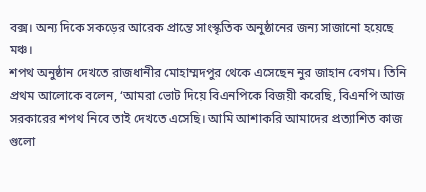বক্স। অন্য দিকে সকড়ের আরেক প্রান্তে সাংস্কৃতিক অনুষ্ঠানের জন্য সাজানো হয়েছে মঞ্চ।
শপথ অনুষ্ঠান দেখতে রাজধানীর মোহাম্মদপুর থেকে এসেছেন নুর জাহান বেগম। তিনি প্রথম আলোকে বলেন, ‘আমরা ভোট দিয়ে বিএনপিকে বিজয়ী করেছি, বিএনপি আজ সরকারের শপথ নিবে তাই দেখতে এসেছি। আমি আশাকরি আমাদের প্রত্যাশিত কাজ গুলো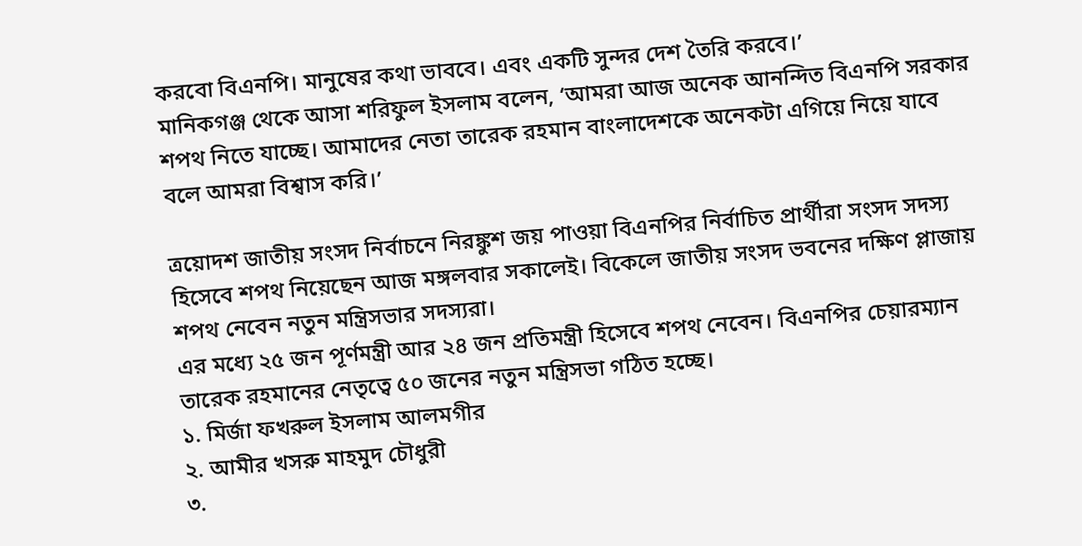করবো বিএনপি। মানুষের কথা ভাববে। এবং একটি সুন্দর দেশ তৈরি করবে।’
মানিকগঞ্জ থেকে আসা শরিফুল ইসলাম বলেন, ‘আমরা আজ অনেক আনন্দিত বিএনপি সরকার শপথ নিতে যাচ্ছে। আমাদের নেতা তারেক রহমান বাংলাদেশকে অনেকটা এগিয়ে নিয়ে যাবে বলে আমরা বিশ্বাস করি।’

ত্রয়োদশ জাতীয় সংসদ নির্বাচনে নিরঙ্কুশ জয় পাওয়া বিএনপির নির্বাচিত প্রার্থীরা সংসদ সদস্য হিসেবে শপথ নিয়েছেন আজ মঙ্গলবার সকালেই। বিকেলে জাতীয় সংসদ ভবনের দক্ষিণ প্লাজায় শপথ নেবেন নতুন মন্ত্রিসভার সদস্যরা।
এর মধ্যে ২৫ জন পূর্ণমন্ত্রী আর ২৪ জন প্রতিমন্ত্রী হিসেবে শপথ নেবেন। বিএনপির চেয়ারম্যান তারেক রহমানের নেতৃত্বে ৫০ জনের নতুন মন্ত্রিসভা গঠিত হচ্ছে।
১. মির্জা ফখরুল ইসলাম আলমগীর
২. আমীর খসরু মাহমুদ চৌধুরী
৩.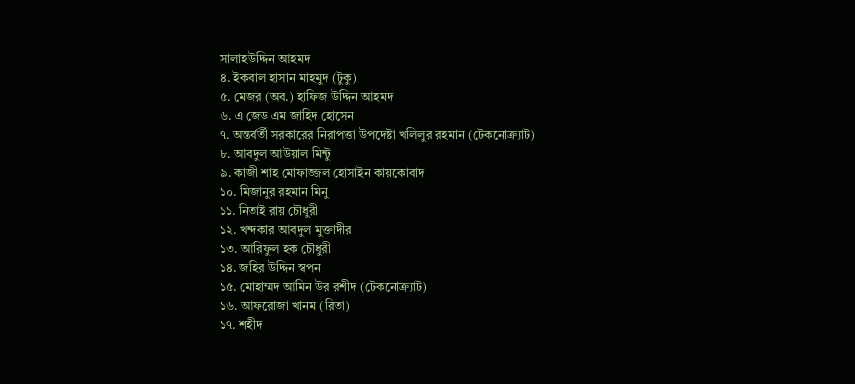সালাহউদ্দিন আহমদ
৪. ইকবাল হাসান মাহমুদ (টুকু)
৫. মেজর (অব.) হাফিজ উদ্দিন আহমদ
৬. এ জেড এম জাহিদ হোসেন
৭. অন্তর্বর্তী সরকারের নিরাপত্তা উপদেষ্টা খলিলুর রহমান (টেকনোক্র্যাট)
৮. আবদুল আউয়াল মিন্টু
৯. কাজী শাহ মোফাজ্জল হোসাইন কায়কোবাদ
১০. মিজানুর রহমান মিনু
১১. নিতাই রায় চৌধুরী
১২. খন্দকার আবদুল মুক্তাদীর
১৩. আরিফুল হক চৌধুরী
১৪. জহির উদ্দিন স্বপন
১৫. মোহাম্মদ আমিন উর রশীদ (টেকনোক্র্যাট)
১৬. আফরোজা খানম (রিতা)
১৭. শহীদ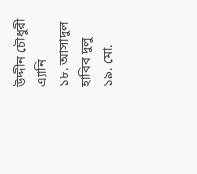উদ্দীন চৌধুরী এ্যানি
১৮. আসাদুল হাবিব দুলু
১৯. মো.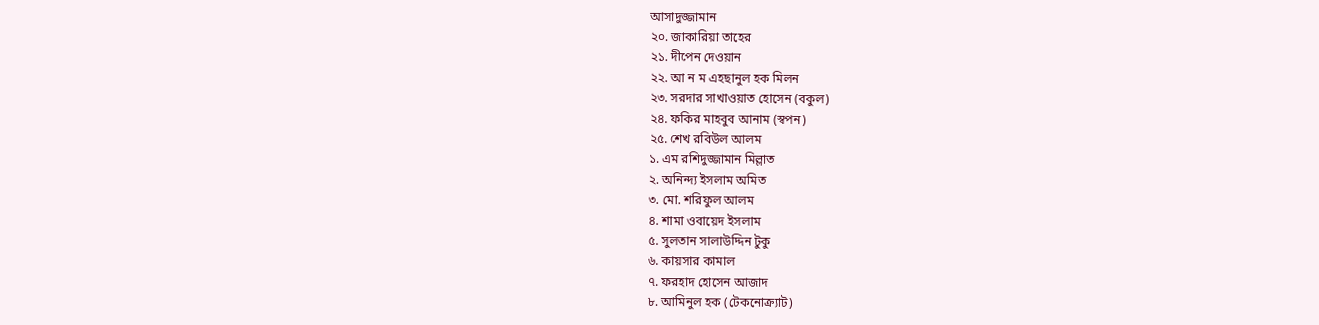আসাদুজ্জামান
২০. জাকারিয়া তাহের
২১. দীপেন দেওয়ান
২২. আ ন ম এহছানুল হক মিলন
২৩. সরদার সাখাওয়াত হোসেন (বকুল)
২৪. ফকির মাহবুব আনাম (স্বপন)
২৫. শেখ রবিউল আলম
১. এম রশিদুজ্জামান মিল্লাত
২. অনিন্দ্য ইসলাম অমিত
৩. মো. শরিফুল আলম
৪. শামা ওবায়েদ ইসলাম
৫. সুলতান সালাউদ্দিন টুকু
৬. কায়সার কামাল
৭. ফরহাদ হোসেন আজাদ
৮. আমিনুল হক (টেকনোক্র্যাট)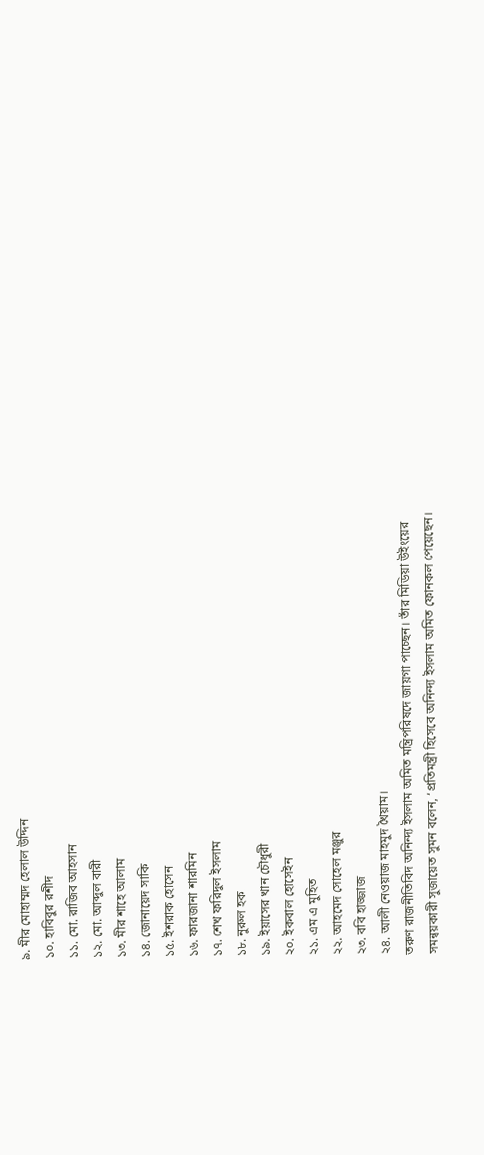৯. মীর মোহাম্মদ হেলাল উদ্দিন
১০. হাবিবুর রশীদ
১১. মো. রাজিব আহসান
১২. মো. আব্দুল বারী
১৩. মীর শাহে আলাম
১৪. জোনায়েদ সাকি
১৫. ইশরাক হোসেন
১৬. ফারজানা শারমিন
১৭. শেখ ফরিদুল ইসলাম
১৮. নুরুল হক
১৯. ইয়াসের খান চৌধুরী
২০. ইকবাল হোসেইন
২১. এম এ মুহিত
২২. আহমেদ সোহেল মঞ্জুর
২৩. ববি হাজ্জাজ
২৪. আলী নেওয়াজ মাহমুদ খৈয়াম।
তরুণ রাজনীতিবিদ অনিন্দ্য ইসলাম অমিত মন্ত্রিপরিষদে জায়গা পাচ্ছেন। তাঁর মিডিয়া উইংয়ের সমন্বয়কারী সুজায়েত সুমন বলেন, ‘প্রতিমন্ত্রী হিসেবে অনিন্দ্য ইসলাম অমিত ফোনকল পেয়েছেন।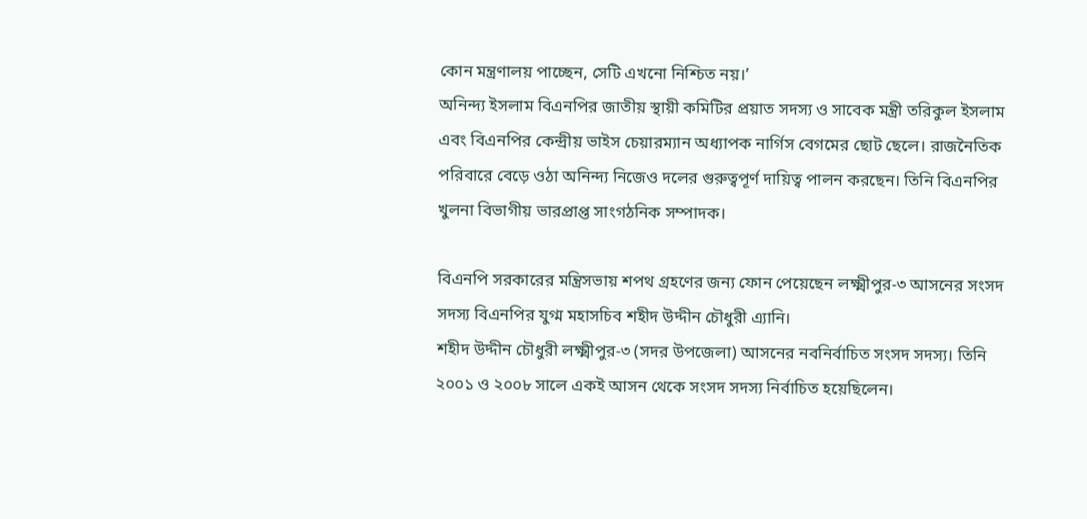কোন মন্ত্রণালয় পাচ্ছেন, সেটি এখনো নিশ্চিত নয়।’
অনিন্দ্য ইসলাম বিএনপির জাতীয় স্থায়ী কমিটির প্রয়াত সদস্য ও সাবেক মন্ত্রী তরিকুল ইসলাম এবং বিএনপির কেন্দ্রীয় ভাইস চেয়ারম্যান অধ্যাপক নার্গিস বেগমের ছোট ছেলে। রাজনৈতিক পরিবারে বেড়ে ওঠা অনিন্দ্য নিজেও দলের গুরুত্বপূর্ণ দায়িত্ব পালন করছেন। তিনি বিএনপির খুলনা বিভাগীয় ভারপ্রাপ্ত সাংগঠনিক সম্পাদক।

বিএনপি সরকারের মন্ত্রিসভায় শপথ গ্রহণের জন্য ফোন পেয়েছেন লক্ষ্মীপুর-৩ আসনের সংসদ সদস্য বিএনপির যুগ্ম মহাসচিব শহীদ উদ্দীন চৌধুরী এ্যানি।
শহীদ উদ্দীন চৌধুরী লক্ষ্মীপুর-৩ (সদর উপজেলা) আসনের নবনির্বাচিত সংসদ সদস্য। তিনি ২০০১ ও ২০০৮ সালে একই আসন থেকে সংসদ সদস্য নির্বাচিত হয়েছিলেন।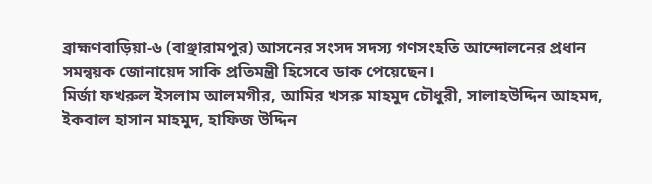ব্রাহ্মণবাড়িয়া-৬ (বাঞ্ছারামপুর) আসনের সংসদ সদস্য গণসংহতি আন্দোলনের প্রধান সমন্বয়ক জোনায়েদ সাকি প্রতিমন্ত্রী হিসেবে ডাক পেয়েছেন।
মির্জা ফখরুল ইসলাম আলমগীর, আমির খসরু মাহমুদ চৌধুরী, সালাহউদ্দিন আহমদ, ইকবাল হাসান মাহমুদ, হাফিজ উদ্দিন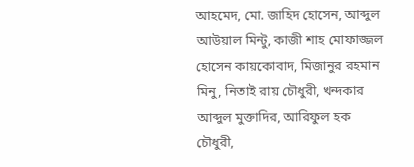আহমেদ, মো. জাহিদ হোসেন, আব্দুল আউয়াল মিন্টু, কাজী শাহ মোফাজ্জল হোসেন কায়কোবাদ, মিজানুর রহমান মিনু, নিতাই রায় চৌধুরী, খন্দকার আব্দুল মুক্তাদির, আরিফুল হক চৌধুরী,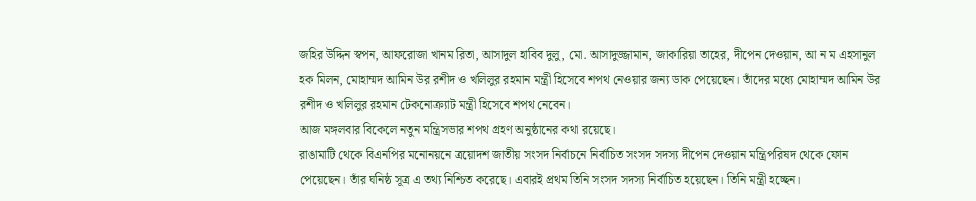জহির উদ্দিন স্বপন, আফরোজা খানম রিতা, আসাদুল হাবিব দুলু, মো. আসাদুজ্জামান, জাকারিয়া তাহের, দীপেন দেওয়ান, আ ন ম এহসানুল হক মিলন, মোহাম্মদ আমিন উর রশীদ ও খলিলুর রহমান মন্ত্রী হিসেবে শপথ নেওয়ার জন্য ডাক পেয়েছেন। তাঁদের মধ্যে মোহাম্মদ আমিন উর রশীদ ও খলিলুর রহমান টেকনোক্র্যাট মন্ত্রী হিসেবে শপথ নেবেন।
আজ মঙ্গলবার বিকেলে নতুন মন্ত্রিসভার শপথ গ্রহণ অনুষ্ঠানের কথা রয়েছে।
রাঙামাটি থেকে বিএনপির মনোনয়নে ত্রয়োদশ জাতীয় সংসদ নির্বাচনে নির্বাচিত সংসদ সদস্য দীপেন দেওয়ান মন্ত্রিপরিষদ থেকে ফোন পেয়েছেন। তাঁর ঘনিষ্ঠ সূত্র এ তথ্য নিশ্চিত করেছে। এবারই প্রথম তিনি সংসদ সদস্য নির্বাচিত হয়েছেন। তিনি মন্ত্রী হচ্ছেন।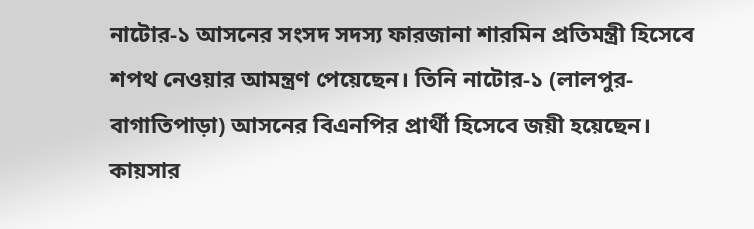নাটোর-১ আসনের সংসদ সদস্য ফারজানা শারমিন প্রতিমন্ত্রী হিসেবে শপথ নেওয়ার আমন্ত্রণ পেয়েছেন। তিনি নাটোর-১ (লালপুর-বাগাতিপাড়া) আসনের বিএনপির প্রার্থী হিসেবে জয়ী হয়েছেন।
কায়সার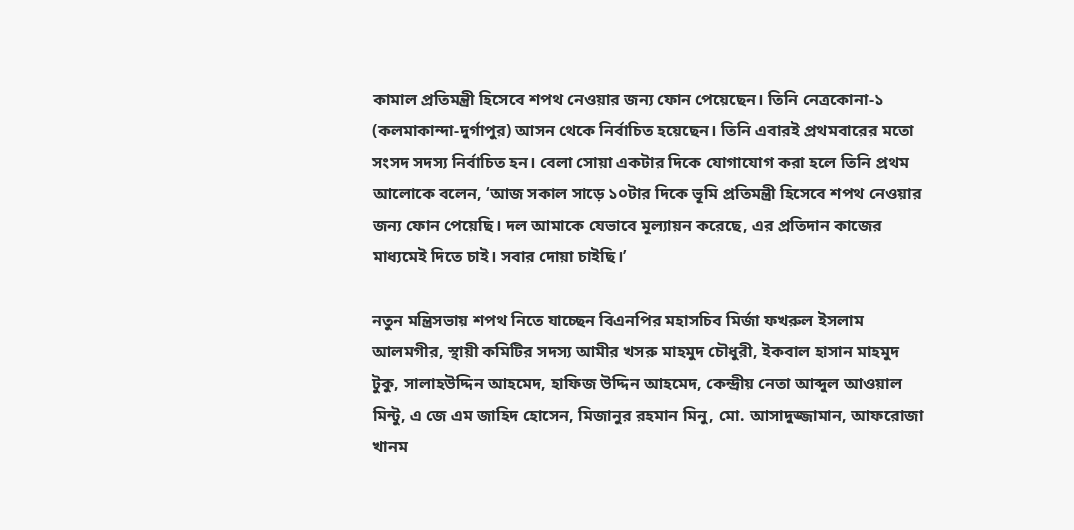কামাল প্রতিমন্ত্রী হিসেবে শপথ নেওয়ার জন্য ফোন পেয়েছেন। তিনি নেত্রকোনা-১ (কলমাকান্দা-দুর্গাপুর) আসন থেকে নির্বাচিত হয়েছেন। তিনি এবারই প্রথমবারের মতো সংসদ সদস্য নির্বাচিত হন। বেলা সোয়া একটার দিকে যোগাযোগ করা হলে তিনি প্রথম আলোকে বলেন, ‘আজ সকাল সাড়ে ১০টার দিকে ভূমি প্রতিমন্ত্রী হিসেবে শপথ নেওয়ার জন্য ফোন পেয়েছি। দল আমাকে যেভাবে মূল্যায়ন করেছে, এর প্রতিদান কাজের মাধ্যমেই দিতে চাই। সবার দোয়া চাইছি।’

নতুন মন্ত্রিসভায় শপথ নিতে যাচ্ছেন বিএনপির মহাসচিব মির্জা ফখরুল ইসলাম আলমগীর, স্থায়ী কমিটির সদস্য আমীর খসরু মাহমুদ চৌধুরী, ইকবাল হাসান মাহমুদ টুকু, সালাহউদ্দিন আহমেদ, হাফিজ উদ্দিন আহমেদ, কেন্দ্রীয় নেতা আব্দুল আওয়াল মিন্টু, এ জে এম জাহিদ হোসেন, মিজানুর রহমান মিনু, মো. আসাদুজ্জামান, আফরোজা খানম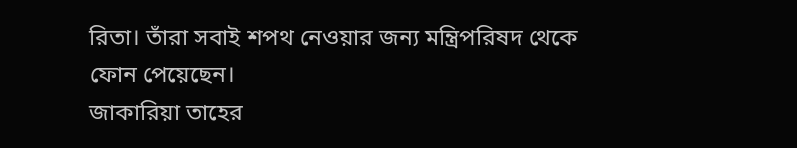রিতা। তাঁরা সবাই শপথ নেওয়ার জন্য মন্ত্রিপরিষদ থেকে ফোন পেয়েছেন।
জাকারিয়া তাহের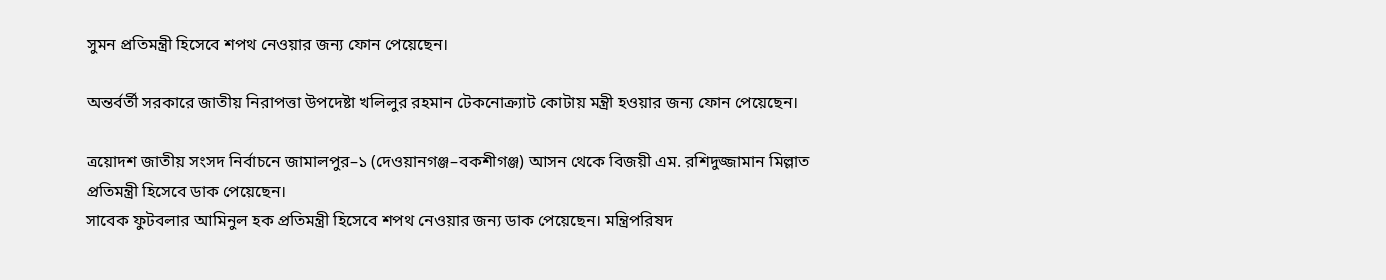সুমন প্রতিমন্ত্রী হিসেবে শপথ নেওয়ার জন্য ফোন পেয়েছেন।

অন্তর্বর্তী সরকারে জাতীয় নিরাপত্তা উপদেষ্টা খলিলুর রহমান টেকনোক্র্যাট কোটায় মন্ত্রী হওয়ার জন্য ফোন পেয়েছেন।

ত্রয়োদশ জাতীয় সংসদ নির্বাচনে জামালপুর–১ (দেওয়ানগঞ্জ–বকশীগঞ্জ) আসন থেকে বিজয়ী এম. রশিদুজ্জামান মিল্লাত প্রতিমন্ত্রী হিসেবে ডাক পেয়েছেন।
সাবেক ফুটবলার আমিনুল হক প্রতিমন্ত্রী হিসেবে শপথ নেওয়ার জন্য ডাক পেয়েছেন। মন্ত্রিপরিষদ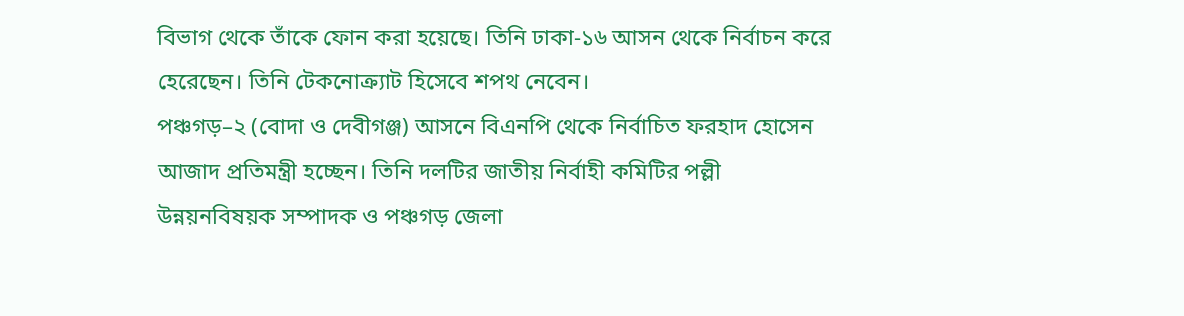বিভাগ থেকে তাঁকে ফোন করা হয়েছে। তিনি ঢাকা-১৬ আসন থেকে নির্বাচন করে হেরেছেন। তিনি টেকনোক্র্যাট হিসেবে শপথ নেবেন।
পঞ্চগড়–২ (বোদা ও দেবীগঞ্জ) আসনে বিএনপি থেকে নির্বাচিত ফরহাদ হোসেন আজাদ প্রতিমন্ত্রী হচ্ছেন। তিনি দলটির জাতীয় নির্বাহী কমিটির পল্লী উন্নয়নবিষয়ক সম্পাদক ও পঞ্চগড় জেলা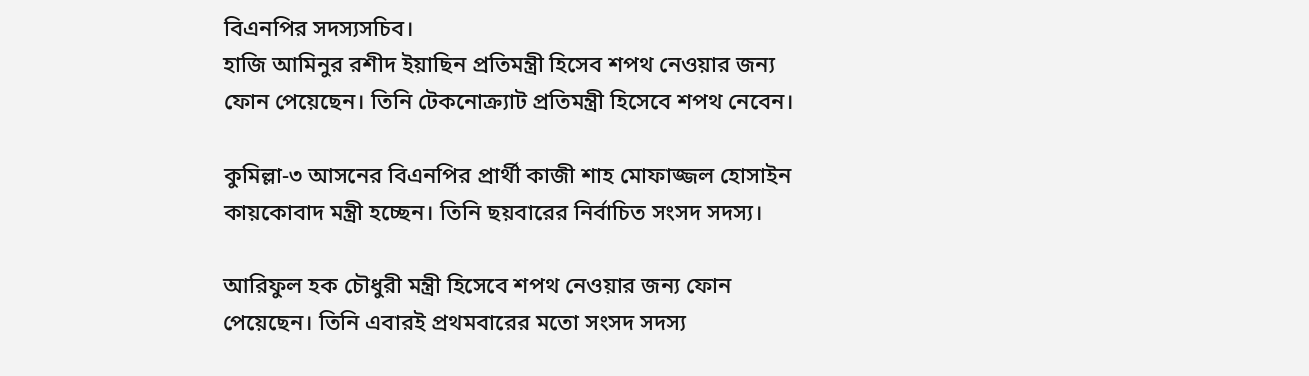বিএনপির সদস্যসচিব।
হাজি আমিনুর রশীদ ইয়াছিন প্রতিমন্ত্রী হিসেব শপথ নেওয়ার জন্য ফোন পেয়েছেন। তিনি টেকনোক্র্যাট প্রতিমন্ত্রী হিসেবে শপথ নেবেন।

কুমিল্লা-৩ আসনের বিএনপির প্রার্থী কাজী শাহ মোফাজ্জল হোসাইন কায়কোবাদ মন্ত্রী হচ্ছেন। তিনি ছয়বারের নির্বাচিত সংসদ সদস্য।

আরিফুল হক চৌধুরী মন্ত্রী হিসেবে শপথ নেওয়ার জন্য ফোন পেয়েছেন। তিনি এবারই প্রথমবারের মতো সংসদ সদস্য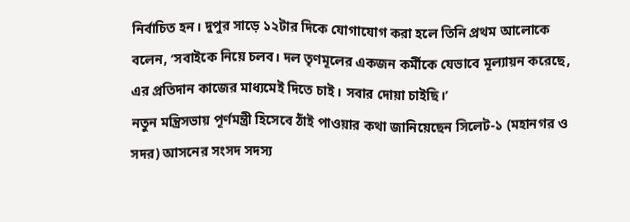নির্বাচিত হন। দুপুর সাড়ে ১২টার দিকে যোগাযোগ করা হলে তিনি প্রথম আলোকে বলেন, ‘সবাইকে নিয়ে চলব। দল তৃণমূলের একজন কর্মীকে যেভাবে মূল্যায়ন করেছে, এর প্রতিদান কাজের মাধ্যমেই দিতে চাই। সবার দোয়া চাইছি।’
নতুন মন্ত্রিসভায় পূর্ণমন্ত্রী হিসেবে ঠাঁই পাওয়ার কথা জানিয়েছেন সিলেট-১ (মহানগর ও সদর) আসনের সংসদ সদস্য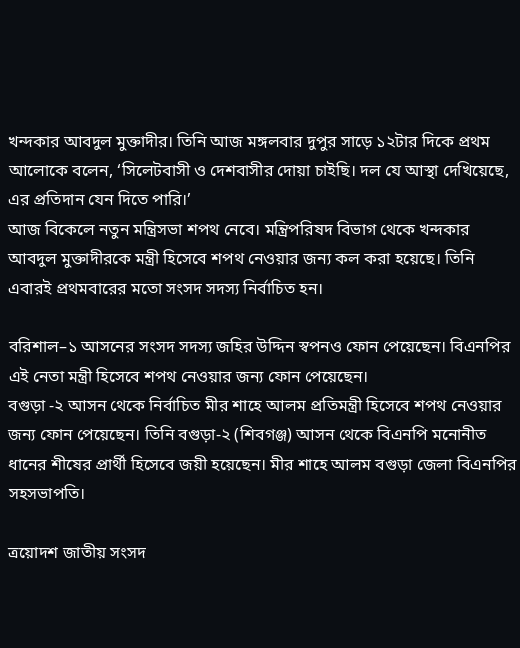খন্দকার আবদুল মুক্তাদীর। তিনি আজ মঙ্গলবার দুপুর সাড়ে ১২টার দিকে প্রথম আলোকে বলেন, ‘সিলেটবাসী ও দেশবাসীর দোয়া চাইছি। দল যে আস্থা দেখিয়েছে, এর প্রতিদান যেন দিতে পারি।’
আজ বিকেলে নতুন মন্ত্রিসভা শপথ নেবে। মন্ত্রিপরিষদ বিভাগ থেকে খন্দকার আবদুল মুক্তাদীরকে মন্ত্রী হিসেবে শপথ নেওয়ার জন্য কল করা হয়েছে। তিনি এবারই প্রথমবারের মতো সংসদ সদস্য নির্বাচিত হন।

বরিশাল–১ আসনের সংসদ সদস্য জহির উদ্দিন স্বপনও ফোন পেয়েছেন। বিএনপির এই নেতা মন্ত্রী হিসেবে শপথ নেওয়ার জন্য ফোন পেয়েছেন।
বগুড়া -২ আসন থেকে নির্বাচিত মীর শাহে আলম প্রতিমন্ত্রী হিসেবে শপথ নেওয়ার জন্য ফোন পেয়েছেন। তিনি বগুড়া-২ (শিবগঞ্জ) আসন থেকে বিএনপি মনোনীত ধানের শীষের প্রার্থী হিসেবে জয়ী হয়েছেন। মীর শাহে আলম বগুড়া জেলা বিএনপির সহসভাপতি।

ত্রয়োদশ জাতীয় সংসদ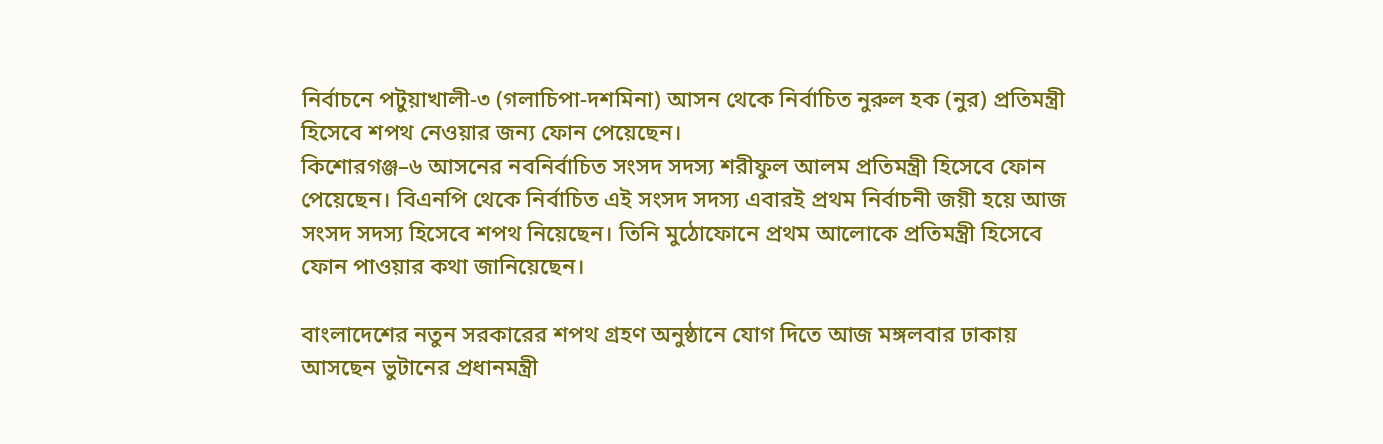নির্বাচনে পটুয়াখালী-৩ (গলাচিপা-দশমিনা) আসন থেকে নির্বাচিত নুরুল হক (নুর) প্রতিমন্ত্রী হিসেবে শপথ নেওয়ার জন্য ফোন পেয়েছেন।
কিশোরগঞ্জ–৬ আসনের নবনির্বাচিত সংসদ সদস্য শরীফুল আলম প্রতিমন্ত্রী হিসেবে ফোন পেয়েছেন। বিএনপি থেকে নির্বাচিত এই সংসদ সদস্য এবারই প্রথম নির্বাচনী জয়ী হয়ে আজ সংসদ সদস্য হিসেবে শপথ নিয়েছেন। তিনি মুঠোফোনে প্রথম আলোকে প্রতিমন্ত্রী হিসেবে ফোন পাওয়ার কথা জানিয়েছেন।

বাংলাদেশের নতুন সরকারের শপথ গ্রহণ অনুষ্ঠানে যোগ দিতে আজ মঙ্গলবার ঢাকায় আসছেন ভুটানের প্রধানমন্ত্রী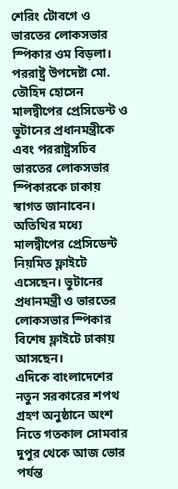শেরিং টোবগে ও ভারতের লোকসভার স্পিকার ওম বিড়লা। পররাষ্ট্র উপদেষ্টা মো. তৌহিদ হোসেন মালদ্বীপের প্রেসিডেন্ট ও ভুটানের প্রধানমন্ত্রীকে এবং পররাষ্ট্রসচিব ভারতের লোকসভার স্পিকারকে ঢাকায় স্বাগত জানাবেন।
অতিথির মধ্যে মালদ্বীপের প্রেসিডেন্ট নিয়মিত ফ্লাইটে এসেছেন। ভুটানের প্রধানমন্ত্রী ও ভারতের লোকসভার স্পিকার বিশেষ ফ্লাইটে ঢাকায় আসছেন।
এদিকে বাংলাদেশের নতুন সরকারের শপথ গ্রহণ অনুষ্ঠানে অংশ নিতে গতকাল সোমবার দুপুর থেকে আজ ভোর পর্যন্ত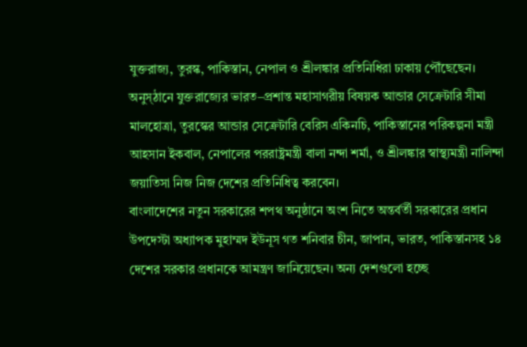যুক্তরাজ্য, তুরস্ক, পাকিস্তান, নেপাল ও শ্রীলঙ্কার প্রতিনিধিরা ঢাকায় পৌঁছেছেন। অনুস্ঠানে যুক্তরাজ্যের ভারত–প্রশান্ত মহাসাগরীয় বিষয়ক আন্ডার সেক্রেটারি সীমা মালহোত্রা, তুরস্কের আন্ডার সেক্রেটারি বেরিস একিনচি, পাকিস্তানের পরিকল্পনা মন্ত্রী আহসান ইকবাল, নেপালের পররাষ্ট্রমন্ত্রী বালা নন্দা শর্মা, ও শ্রীলঙ্কার স্বাস্থ্যমন্ত্রী নালিন্দা জয়াতিসা নিজ নিজ দেশের প্রতিনিধিত্ব করবেন।
বাংলাদেশের নতুন সরকারের শপথ অনুষ্ঠানে অংশ নিতে অন্তর্বর্তী সরকারের প্রধান উপদেস্টা অধ্যাপক মুহাম্মদ ইউনূস গত শনিবার চীন, জাপান, ভারত, পাকিস্তানসহ ১৪ দেশের সরকার প্রধানকে আমন্ত্রণ জানিয়েছেন। অন্য দেশগুলো হচ্ছে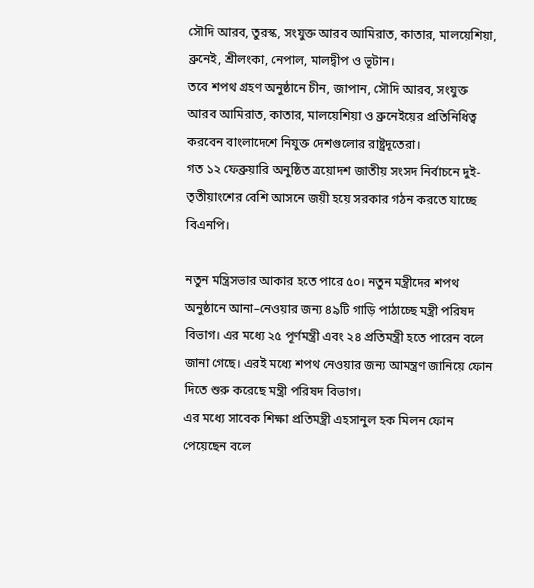সৌদি আরব, তুরস্ক, সংযুক্ত আরব আমিরাত, কাতার, মালয়েশিয়া, ব্রুনেই, শ্রীলংকা, নেপাল, মালদ্বীপ ও ভূটান।
তবে শপথ গ্রহণ অনুষ্ঠানে চীন, জাপান, সৌদি আরব, সংযুক্ত আরব আমিরাত, কাতার, মালয়েশিয়া ও ব্রুনেইয়ের প্রতিনিধিত্ব করবেন বাংলাদেশে নিযুক্ত দেশগুলোর রাষ্ট্রদূতেরা।
গত ১২ ফেব্রুয়ারি অনুষ্ঠিত ত্রয়োদশ জাতীয় সংসদ নির্বাচনে দুই-তৃতীয়াংশের বেশি আসনে জয়ী হয়ে সরকার গঠন করতে যাচ্ছে বিএনপি।

নতুন মন্ত্রিসভার আকার হতে পারে ৫০। নতুন মন্ত্রীদের শপথ অনুষ্ঠানে আনা–নেওয়ার জন্য ৪৯টি গাড়ি পাঠাচ্ছে মন্ত্রী পরিষদ বিভাগ। এর মধ্যে ২৫ পূর্ণমন্ত্রী এবং ২৪ প্রতিমন্ত্রী হতে পারেন বলে জানা গেছে। এরই মধ্যে শপথ নেওয়ার জন্য আমন্ত্রণ জানিয়ে ফোন দিতে শুরু করেছে মন্ত্রী পরিষদ বিভাগ।
এর মধ্যে সাবেক শিক্ষা প্রতিমন্ত্রী এহসানুল হক মিলন ফোন পেয়েছেন বলে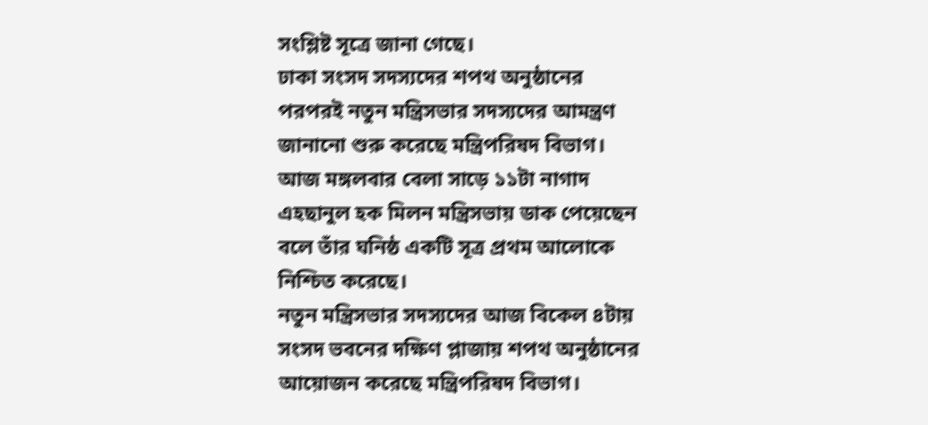সংশ্লিষ্ট সূত্রে জানা গেছে।
ঢাকা সংসদ সদস্যদের শপথ অনুষ্ঠানের পরপরই নতুন মন্ত্রিসভার সদস্যদের আমন্ত্রণ জানানো শুরু করেছে মন্ত্রিপরিষদ বিভাগ। আজ মঙ্গলবার বেলা সাড়ে ১১টা নাগাদ এহছানুল হক মিলন মন্ত্রিসভায় ডাক পেয়েছেন বলে তাঁর ঘনিষ্ঠ একটি সূত্র প্রথম আলোকে নিশ্চিত করেছে।
নতুন মন্ত্রিসভার সদস্যদের আজ বিকেল ৪টায় সংসদ ভবনের দক্ষিণ প্লাজায় শপথ অনুষ্ঠানের আয়োজন করেছে মন্ত্রিপরিষদ বিভাগ।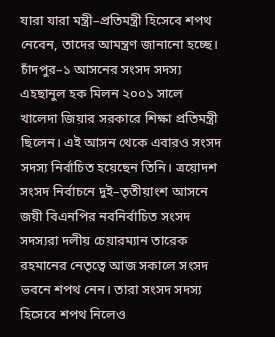যারা যারা মন্ত্রী–প্রতিমন্ত্রী হিসেবে শপথ নেবেন, তাদের আমন্ত্রণ জানানো হচ্ছে।
চাঁদপুর–১ আসনের সংসদ সদস্য এহছানুল হক মিলন ২০০১ সালে খালেদা জিয়ার সরকারে শিক্ষা প্রতিমন্ত্রী ছিলেন। এই আসন থেকে এবারও সংসদ সদস্য নির্বাচিত হয়েছেন তিনি। ত্রয়োদশ সংসদ নির্বাচনে দুই–তৃতীয়াংশ আসনে জয়ী বিএনপির নবনির্বাচিত সংসদ সদস্যরা দলীয় চেয়ারম্যান তারেক রহমানের নেতৃত্বে আজ সকালে সংসদ ভবনে শপথ নেন। তারা সংসদ সদস্য হিসেবে শপথ নিলেও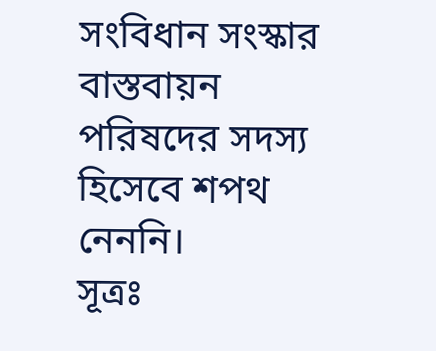সংবিধান সংস্কার বাস্তবায়ন পরিষদের সদস্য হিসেবে শপথ নেননি।
সূত্রঃ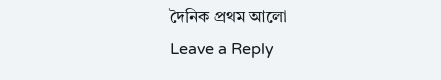দৈনিক প্রথম আলো
Leave a Reply